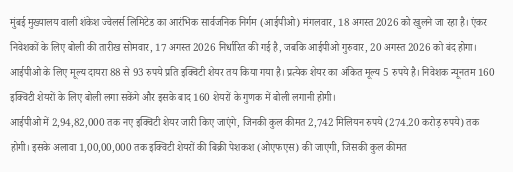मुंबई मुख्यालय वाली शंकेश ज्वेलर्स लिमिटेड का आरंभिक सार्वजनिक निर्गम (आईपीओ) मंगलवार, 18 अगस्त 2026 को खुलने जा रहा है। एंकर निवेशकों के लिए बोली की तारीख सोमवार, 17 अगस्त 2026 निर्धारित की गई है, जबकि आईपीओ गुरुवार, 20 अगस्त 2026 को बंद होगा।
आईपीओ के लिए मूल्य दायरा 88 से 93 रुपये प्रति इक्विटी शेयर तय किया गया है। प्रत्येक शेयर का अंकित मूल्य 5 रुपये है। निवेशक न्यूनतम 160 इक्विटी शेयरों के लिए बोली लगा सकेंगे और इसके बाद 160 शेयरों के गुणक में बोली लगानी होगी।
आईपीओ में 2,94,82,000 तक नए इक्विटी शेयर जारी किए जाएंगे, जिनकी कुल कीमत 2,742 मिलियन रुपये (274.20 करोड़ रुपये) तक होगी। इसके अलावा 1,00,00,000 तक इक्विटी शेयरों की बिक्री पेशकश (ओएफएस) की जाएगी, जिसकी कुल कीमत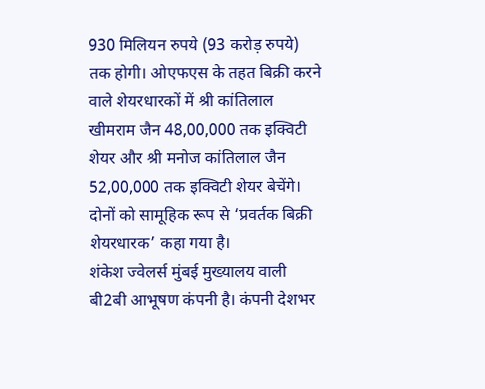930 मिलियन रुपये (93 करोड़ रुपये) तक होगी। ओएफएस के तहत बिक्री करने वाले शेयरधारकों में श्री कांतिलाल खीमराम जैन 48,00,000 तक इक्विटी शेयर और श्री मनोज कांतिलाल जैन 52,00,000 तक इक्विटी शेयर बेचेंगे। दोनों को सामूहिक रूप से ‘प्रवर्तक बिक्री शेयरधारक’ कहा गया है।
शंकेश ज्वेलर्स मुंबई मुख्यालय वाली बी2बी आभूषण कंपनी है। कंपनी देशभर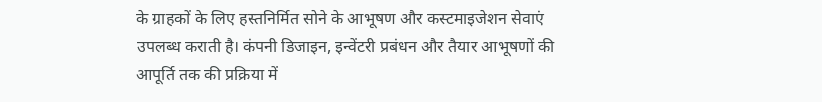के ग्राहकों के लिए हस्तनिर्मित सोने के आभूषण और कस्टमाइजेशन सेवाएं उपलब्ध कराती है। कंपनी डिजाइन, इन्वेंटरी प्रबंधन और तैयार आभूषणों की आपूर्ति तक की प्रक्रिया में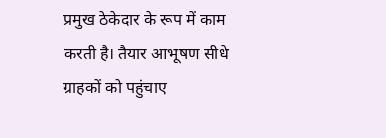प्रमुख ठेकेदार के रूप में काम करती है। तैयार आभूषण सीधे ग्राहकों को पहुंचाए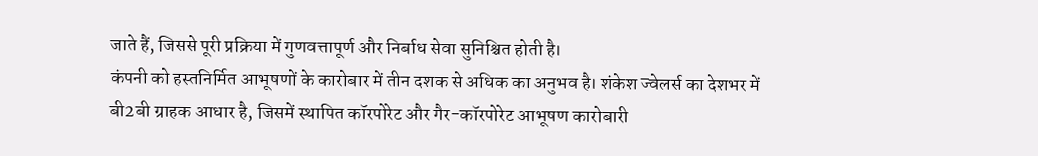जाते हैं, जिससे पूरी प्रक्रिया में गुणवत्तापूर्ण और निर्बाध सेवा सुनिश्चित होती है।
कंपनी को हस्तनिर्मित आभूषणों के कारोबार में तीन दशक से अधिक का अनुभव है। शंकेश ज्वेलर्स का देशभर में बी2बी ग्राहक आधार है, जिसमें स्थापित कॉरपोरेट और गैर-कॉरपोरेट आभूषण कारोबारी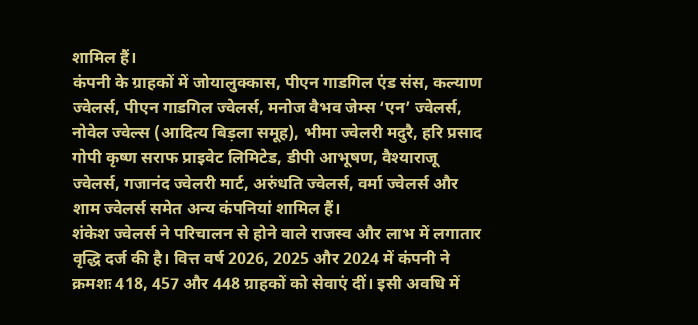शामिल हैं।
कंपनी के ग्राहकों में जोयालुक्कास, पीएन गाडगिल एंड संस, कल्याण ज्वेलर्स, पीएन गाडगिल ज्वेलर्स, मनोज वैभव जेम्स ‘एन’ ज्वेलर्स, नोवेल ज्वेल्स (आदित्य बिड़ला समूह), भीमा ज्वेलरी मदुरै, हरि प्रसाद गोपी कृष्ण सराफ प्राइवेट लिमिटेड, डीपी आभूषण, वैश्याराजू ज्वेलर्स, गजानंद ज्वेलरी मार्ट, अरुंधति ज्वेलर्स, वर्मा ज्वेलर्स और शाम ज्वेलर्स समेत अन्य कंपनियां शामिल हैं।
शंकेश ज्वेलर्स ने परिचालन से होने वाले राजस्व और लाभ में लगातार वृद्धि दर्ज की है। वित्त वर्ष 2026, 2025 और 2024 में कंपनी ने क्रमशः 418, 457 और 448 ग्राहकों को सेवाएं दीं। इसी अवधि में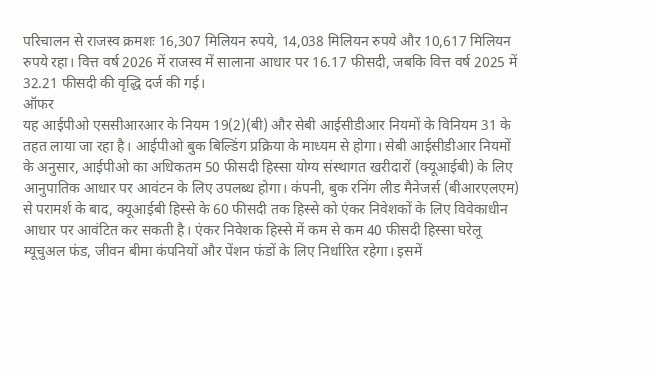परिचालन से राजस्व क्रमशः 16,307 मिलियन रुपये, 14,038 मिलियन रुपये और 10,617 मिलियन रुपये रहा। वित्त वर्ष 2026 में राजस्व में सालाना आधार पर 16.17 फीसदी, जबकि वित्त वर्ष 2025 में 32.21 फीसदी की वृद्धि दर्ज की गई।
ऑफर
यह आईपीओ एससीआरआर के नियम 19(2)(बी) और सेबी आईसीडीआर नियमों के विनियम 31 के तहत लाया जा रहा है। आईपीओ बुक बिल्डिंग प्रक्रिया के माध्यम से होगा। सेबी आईसीडीआर नियमों के अनुसार, आईपीओ का अधिकतम 50 फीसदी हिस्सा योग्य संस्थागत खरीदारों (क्यूआईबी) के लिए आनुपातिक आधार पर आवंटन के लिए उपलब्ध होगा। कंपनी, बुक रनिंग लीड मैनेजर्स (बीआरएलएम) से परामर्श के बाद, क्यूआईबी हिस्से के 60 फीसदी तक हिस्से को एंकर निवेशकों के लिए विवेकाधीन आधार पर आवंटित कर सकती है। एंकर निवेशक हिस्से में कम से कम 40 फीसदी हिस्सा घरेलू म्यूचुअल फंड, जीवन बीमा कंपनियों और पेंशन फंडों के लिए निर्धारित रहेगा। इसमें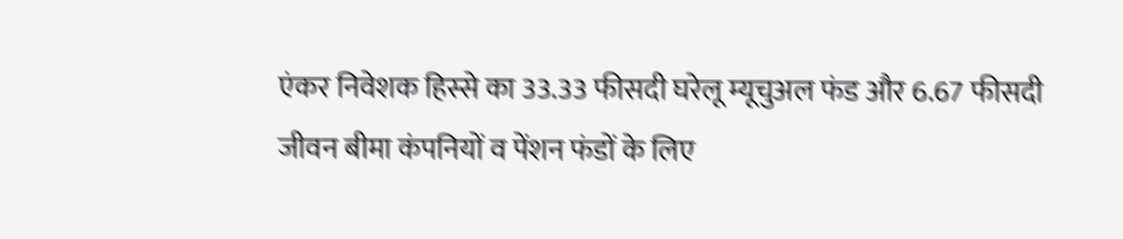एंकर निवेशक हिस्से का 33.33 फीसदी घरेलू म्यूचुअल फंड और 6.67 फीसदी जीवन बीमा कंपनियों व पेंशन फंडों के लिए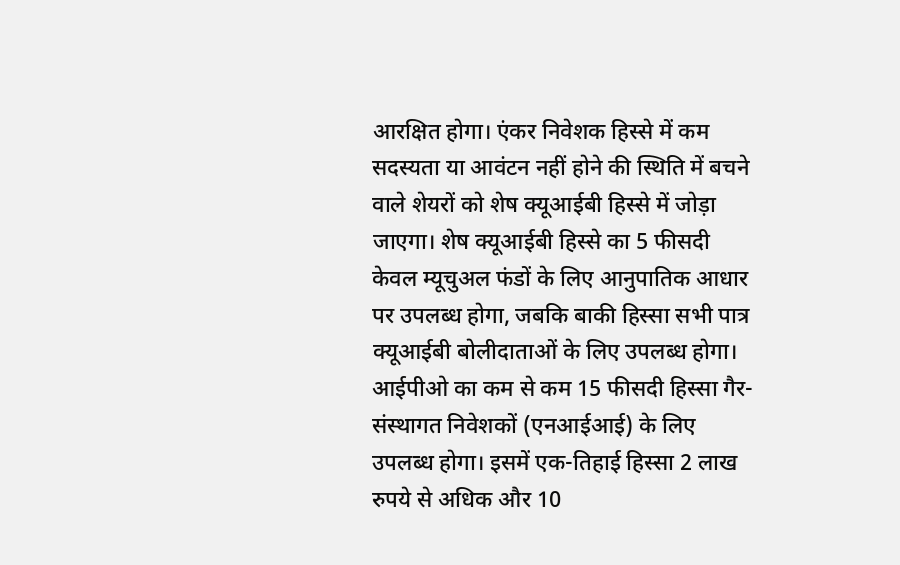आरक्षित होगा। एंकर निवेशक हिस्से में कम सदस्यता या आवंटन नहीं होने की स्थिति में बचने वाले शेयरों को शेष क्यूआईबी हिस्से में जोड़ा जाएगा। शेष क्यूआईबी हिस्से का 5 फीसदी केवल म्यूचुअल फंडों के लिए आनुपातिक आधार पर उपलब्ध होगा, जबकि बाकी हिस्सा सभी पात्र क्यूआईबी बोलीदाताओं के लिए उपलब्ध होगा। आईपीओ का कम से कम 15 फीसदी हिस्सा गैर-संस्थागत निवेशकों (एनआईआई) के लिए उपलब्ध होगा। इसमें एक-तिहाई हिस्सा 2 लाख रुपये से अधिक और 10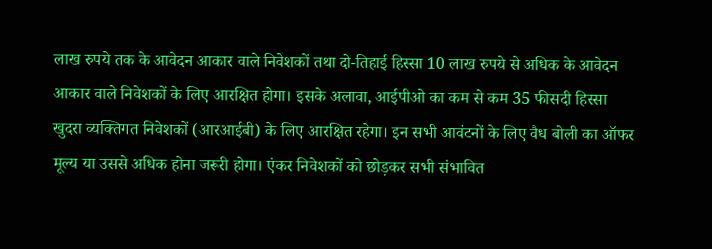लाख रुपये तक के आवेदन आकार वाले निवेशकों तथा दो-तिहाई हिस्सा 10 लाख रुपये से अधिक के आवेदन आकार वाले निवेशकों के लिए आरक्षित होगा। इसके अलावा, आईपीओ का कम से कम 35 फीसदी हिस्सा खुदरा व्यक्तिगत निवेशकों (आरआईबी) के लिए आरक्षित रहेगा। इन सभी आवंटनों के लिए वैध बोली का ऑफर मूल्य या उससे अधिक होना जरूरी होगा। एंकर निवेशकों को छोड़कर सभी संभावित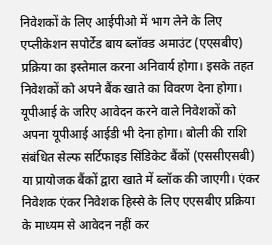निवेशकों के लिए आईपीओ में भाग लेने के लिए एप्लीकेशन सपोर्टेड बाय ब्लॉक्ड अमाउंट (एएसबीए) प्रक्रिया का इस्तेमाल करना अनिवार्य होगा। इसके तहत निवेशकों को अपने बैंक खाते का विवरण देना होगा। यूपीआई के जरिए आवेदन करने वाले निवेशकों को अपना यूपीआई आईडी भी देना होगा। बोली की राशि संबंधित सेल्फ सर्टिफाइड सिंडिकेट बैंकों (एससीएसबी) या प्रायोजक बैंकों द्वारा खाते में ब्लॉक की जाएगी। एंकर निवेशक एंकर निवेशक हिस्से के लिए एएसबीए प्रक्रिया के माध्यम से आवेदन नहीं कर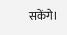सकेंगे।